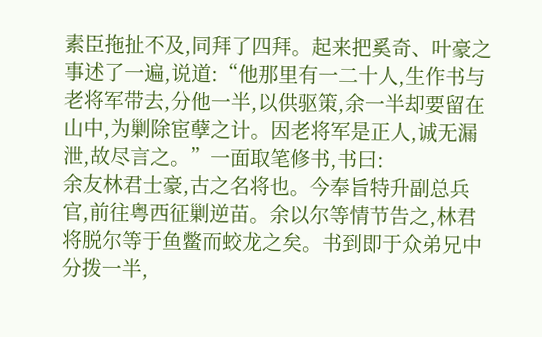素臣拖扯不及,同拜了四拜。起来把奚奇、叶豪之事述了一遍,说道:“他那里有一二十人,生作书与老将军带去,分他一半,以供驱策,余一半却要留在山中,为剿除宦孽之计。因老将军是正人,诚无漏泄,故尽言之。”一面取笔修书,书曰:
余友林君士豪,古之名将也。今奉旨特升副总兵官,前往粤西征剿逆苗。余以尔等情节告之,林君将脱尔等于鱼鳖而蛟龙之矣。书到即于众弟兄中分拨一半,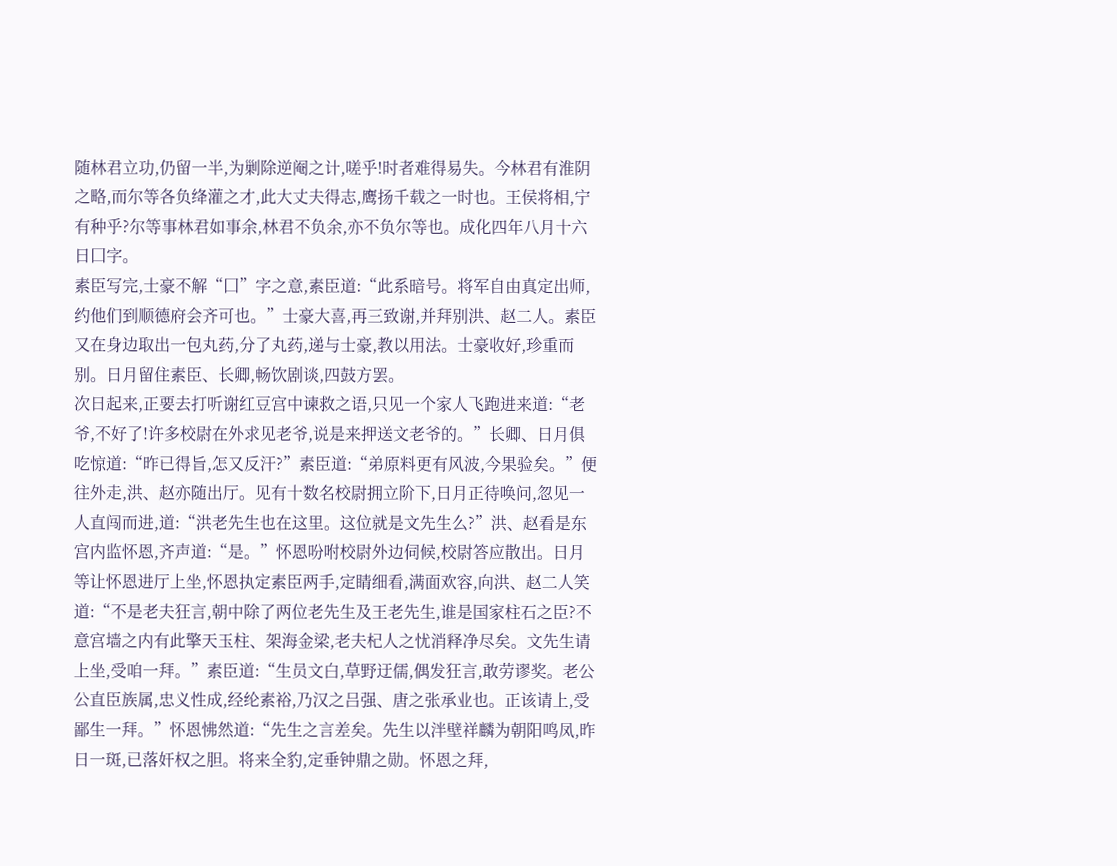随林君立功,仍留一半,为剿除逆阉之计,嗟乎!时者难得易失。今林君有淮阴之略,而尔等各负绛灌之才,此大丈夫得志,鹰扬千载之一时也。王侯将相,宁有种乎?尔等事林君如事余,林君不负余,亦不负尔等也。成化四年八月十六日囗字。
素臣写完,士豪不解“囗”字之意,素臣道:“此系暗号。将军自由真定出师,约他们到顺德府会齐可也。”士豪大喜,再三致谢,并拜别洪、赵二人。素臣又在身边取出一包丸药,分了丸药,递与士豪,教以用法。士豪收好,珍重而别。日月留住素臣、长卿,畅饮剧谈,四鼓方罢。
次日起来,正要去打听谢红豆宫中谏救之语,只见一个家人飞跑进来道:“老爷,不好了!许多校尉在外求见老爷,说是来押送文老爷的。”长卿、日月俱吃惊道:“昨已得旨,怎又反汗?”素臣道:“弟原料更有风波,今果验矣。”便往外走,洪、赵亦随出厅。见有十数名校尉拥立阶下,日月正待唤问,忽见一人直闯而进,道:“洪老先生也在这里。这位就是文先生么?”洪、赵看是东宫内监怀恩,齐声道:“是。”怀恩吩咐校尉外边伺候,校尉答应散出。日月等让怀恩进厅上坐,怀恩执定素臣两手,定睛细看,满面欢容,向洪、赵二人笑道:“不是老夫狂言,朝中除了两位老先生及王老先生,谁是国家柱石之臣?不意宫墙之内有此擎天玉柱、架海金梁,老夫杞人之忧消释净尽矣。文先生请上坐,受咱一拜。”素臣道:“生员文白,草野迂儒,偶发狂言,敢劳谬奖。老公公直臣族属,忠义性成,经纶素裕,乃汉之吕强、唐之张承业也。正该请上,受鄙生一拜。”怀恩怫然道:“先生之言差矣。先生以泮壁祥麟为朝阳鸣凤,昨日一斑,已落奸权之胆。将来全豹,定垂钟鼎之勋。怀恩之拜,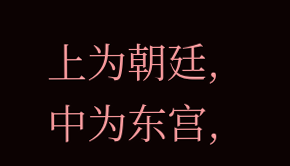上为朝廷,中为东宫,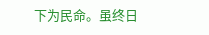下为民命。虽终日